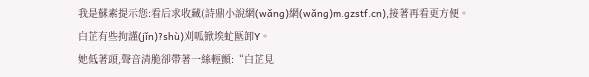我是蘇素提示您:看后求收藏(詩鼎小說網(wǎng)網(wǎng)m.gzstf.cn),接著再看更方便。
白芷有些拘謹(jǐn)?shù)刈呱锨埃虻匦卸Y。
她低著頭,聲音清脆卻帶著一絲輕顫:“白芷見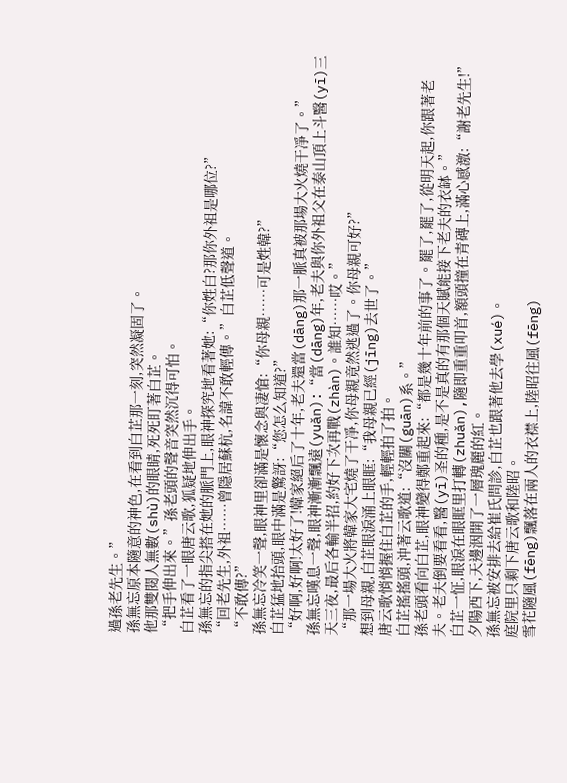過孫老先生。”
孫無忘原本隨意的神色,在看到白芷那一刻,突然凝固了。
他那雙閱人無數(shù)的眼睛,死死盯著白芷。
“把手伸出來。”孫老頭的聲音突然沉得可怕。
白芷看了一眼唐云歌,狐疑地伸出手。
孫無忘的指尖搭在她的脈門上,眼神探究地看著她:“你姓白?那你外祖是哪位?”
“回老先生,外祖……曾隱居蘇杭,名諱不敢輕傳。”白芷低聲道。
“不敢傳?”
孫無忘冷笑一聲,眼神里卻滿是懷念與凄愴:“你母親……可是姓韓?”
白芷猛地抬頭,眼中滿是驚訝:“您怎么知道?”
“好啊,好啊!太好了!韓家絕后了十年,老夫還當(dāng)那一脈真被那場大火燒干凈了。”
孫無忘嘆息一聲,眼神漸漸飄遠(yuǎn):“當(dāng)年,老夫與你外祖父在泰山頂上斗醫(yī)三天三夜,最后各輸半招,約好下次再戰(zhàn)。誰知……哎。”
“那一場大火將韓家大宅燒了干凈,你母親竟然逃過了。你母親可好?”
想到母親,白芷眼淚涌上眼眶:“我母親已經(jīng)去世了。”
唐云歌悄悄握住白芷的手,輕輕拍了拍。
白芷搖搖頭,沖著云歌道:“沒關(guān)系。”
孫老頭看向白芷,眼神變得鄭重起來:“都是幾十年前的事了。罷了,罷了,從明天起,你跟著老夫。老夫倒要看看,醫(yī)圣的種,是不是真的有那個天賦能接下老夫的衣缽。”
白芷一怔,眼淚在眼眶里打轉(zhuǎn),隨即重重叩首,額頭撞在青磚上,滿心感激:“謝老先生!”
夕陽西下,天邊洇開了一層瑰麗的紅。
孫無忘被安排去給崔氏問診,白芷也跟著他去學(xué)。
庭院里只剩下唐云歌和陸昭。
雪花隨風(fēng)飄落在兩人的衣襟上,陸昭往風(fēng)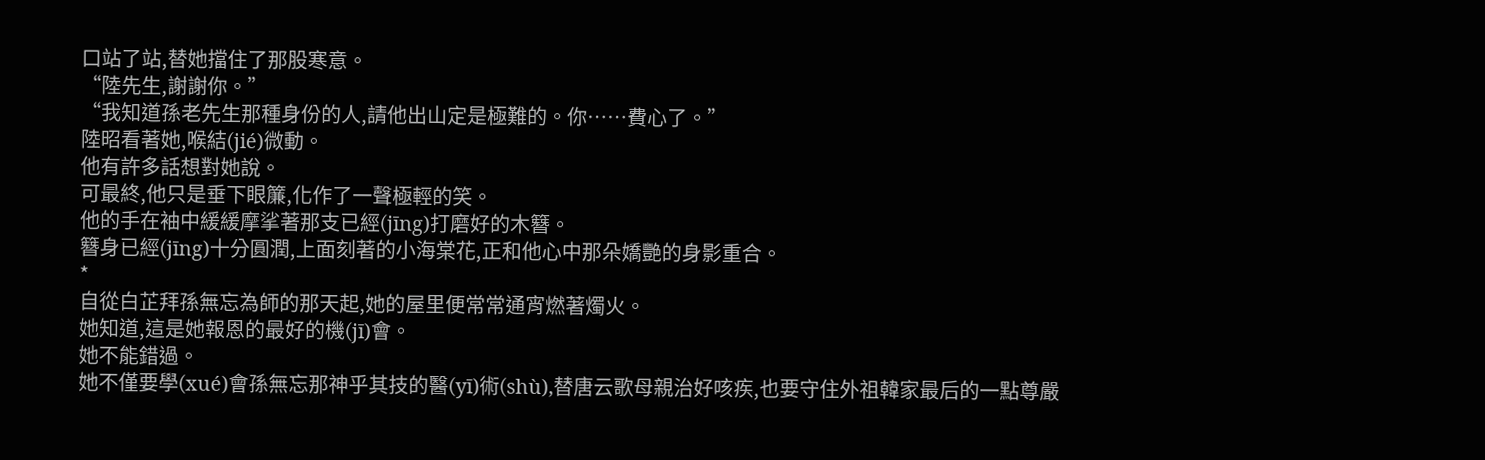口站了站,替她擋住了那股寒意。
“陸先生,謝謝你。”
“我知道孫老先生那種身份的人,請他出山定是極難的。你……費心了。”
陸昭看著她,喉結(jié)微動。
他有許多話想對她說。
可最終,他只是垂下眼簾,化作了一聲極輕的笑。
他的手在袖中緩緩摩挲著那支已經(jīng)打磨好的木簪。
簪身已經(jīng)十分圓潤,上面刻著的小海棠花,正和他心中那朵嬌艷的身影重合。
*
自從白芷拜孫無忘為師的那天起,她的屋里便常常通宵燃著燭火。
她知道,這是她報恩的最好的機(jī)會。
她不能錯過。
她不僅要學(xué)會孫無忘那神乎其技的醫(yī)術(shù),替唐云歌母親治好咳疾,也要守住外祖韓家最后的一點尊嚴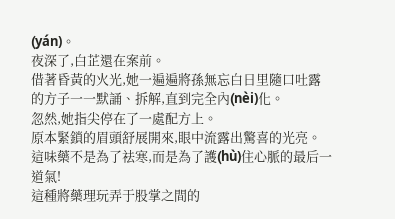(yán)。
夜深了,白芷還在案前。
借著昏黃的火光,她一遍遍將孫無忘白日里隨口吐露的方子一一默誦、拆解,直到完全內(nèi)化。
忽然,她指尖停在了一處配方上。
原本緊鎖的眉頭舒展開來,眼中流露出驚喜的光亮。
這味藥不是為了祛寒,而是為了護(hù)住心脈的最后一道氣!
這種將藥理玩弄于股掌之間的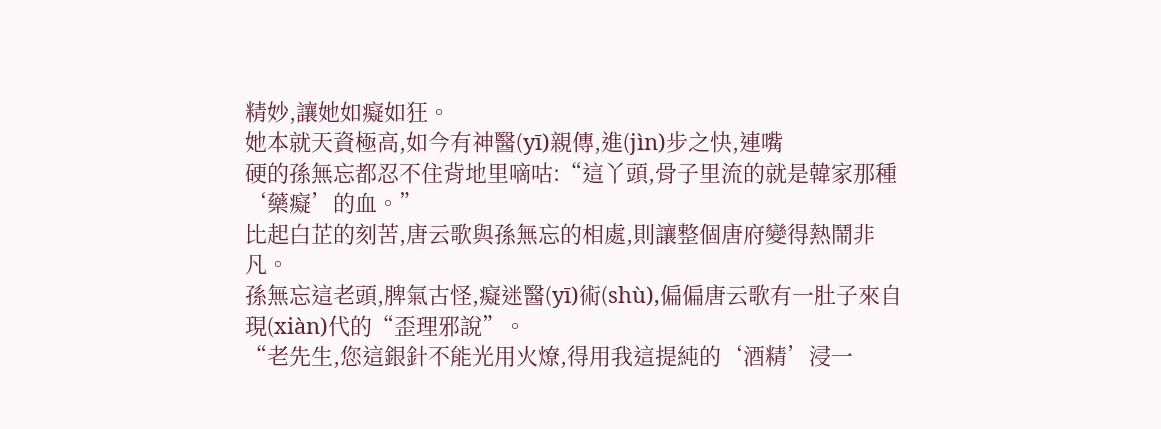精妙,讓她如癡如狂。
她本就天資極高,如今有神醫(yī)親傳,進(jìn)步之快,連嘴
硬的孫無忘都忍不住背地里嘀咕:“這丫頭,骨子里流的就是韓家那種‘藥癡’的血。”
比起白芷的刻苦,唐云歌與孫無忘的相處,則讓整個唐府變得熱鬧非凡。
孫無忘這老頭,脾氣古怪,癡迷醫(yī)術(shù),偏偏唐云歌有一肚子來自現(xiàn)代的“歪理邪說”。
“老先生,您這銀針不能光用火燎,得用我這提純的‘酒精’浸一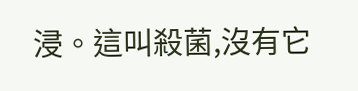浸。這叫殺菌,沒有它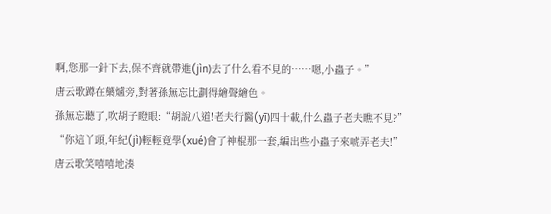啊,您那一針下去,保不齊就帶進(jìn)去了什么看不見的……嗯,小蟲子。”
唐云歌蹲在藥爐旁,對著孫無忘比劃得繪聲繪色。
孫無忘聽了,吹胡子瞪眼:“胡說八道!老夫行醫(yī)四十載,什么蟲子老夫瞧不見?”
“你這丫頭,年紀(jì)輕輕竟學(xué)會了神棍那一套,編出些小蟲子來唬弄老夫!”
唐云歌笑嘻嘻地湊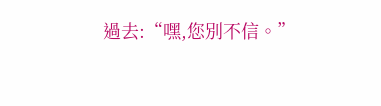過去:“嘿,您別不信。”